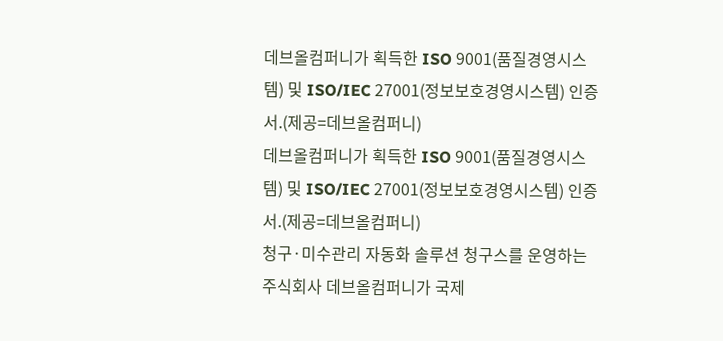데브올컴퍼니가 획득한 ISO 9001(품질경영시스템) 및 ISO/IEC 27001(정보보호경영시스템) 인증서.(제공=데브올컴퍼니)
데브올컴퍼니가 획득한 ISO 9001(품질경영시스템) 및 ISO/IEC 27001(정보보호경영시스템) 인증서.(제공=데브올컴퍼니)
청구·미수관리 자동화 솔루션 청구스를 운영하는 주식회사 데브올컴퍼니가 국제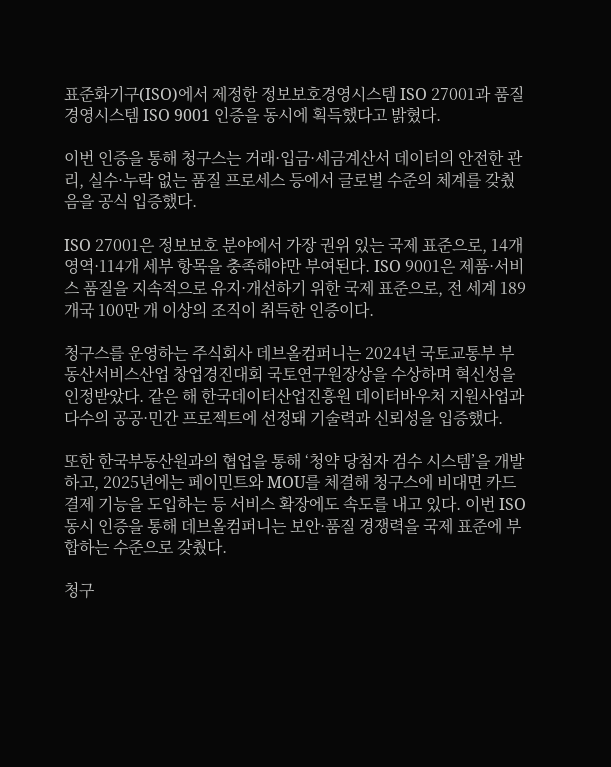표준화기구(ISO)에서 제정한 정보보호경영시스템 ISO 27001과 품질경영시스템 ISO 9001 인증을 동시에 획득했다고 밝혔다.

이번 인증을 통해 청구스는 거래·입금·세금계산서 데이터의 안전한 관리, 실수·누락 없는 품질 프로세스 등에서 글로벌 수준의 체계를 갖췄음을 공식 입증했다.

ISO 27001은 정보보호 분야에서 가장 권위 있는 국제 표준으로, 14개 영역·114개 세부 항목을 충족해야만 부여된다. ISO 9001은 제품·서비스 품질을 지속적으로 유지·개선하기 위한 국제 표준으로, 전 세계 189개국 100만 개 이상의 조직이 취득한 인증이다.

청구스를 운영하는 주식회사 데브올컴퍼니는 2024년 국토교통부 부동산서비스산업 창업경진대회 국토연구원장상을 수상하며 혁신성을 인정받았다. 같은 해 한국데이터산업진흥원 데이터바우처 지원사업과 다수의 공공·민간 프로젝트에 선정돼 기술력과 신뢰성을 입증했다.

또한 한국부동산원과의 협업을 통해 ‘청약 당첨자 검수 시스템’을 개발하고, 2025년에는 페이민트와 MOU를 체결해 청구스에 비대면 카드결제 기능을 도입하는 등 서비스 확장에도 속도를 내고 있다. 이번 ISO 동시 인증을 통해 데브올컴퍼니는 보안·품질 경쟁력을 국제 표준에 부합하는 수준으로 갖췄다.

청구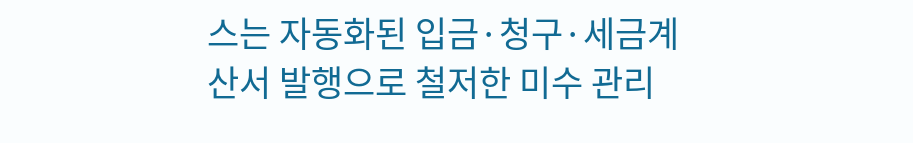스는 자동화된 입금·청구·세금계산서 발행으로 철저한 미수 관리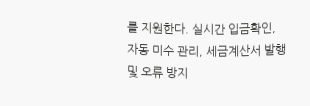를 지원한다. 실시간 입금확인, 자동 미수 관리, 세금계산서 발행 및 오류 방지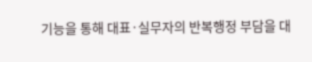기능을 통해 대표·실무자의 반복행정 부담을 대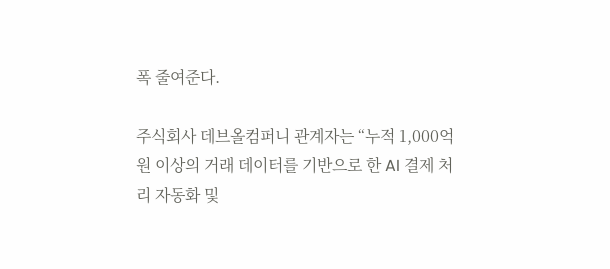폭 줄여준다.

주식회사 데브올컴퍼니 관계자는 “누적 1,000억원 이상의 거래 데이터를 기반으로 한 AI 결제 처리 자동화 및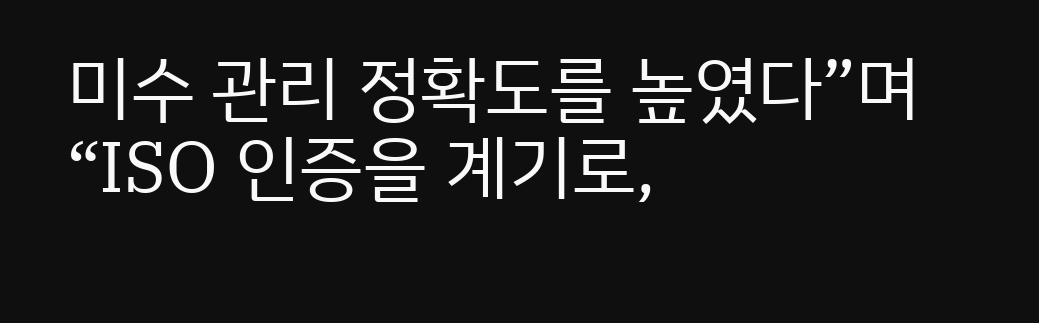미수 관리 정확도를 높였다”며 “ISO 인증을 계기로,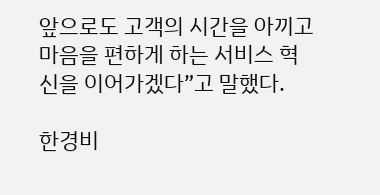앞으로도 고객의 시간을 아끼고 마음을 편하게 하는 서비스 혁신을 이어가겠다”고 말했다.

한경비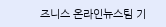즈니스 온라인뉴스팀 기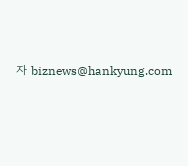자 biznews@hankyung.com